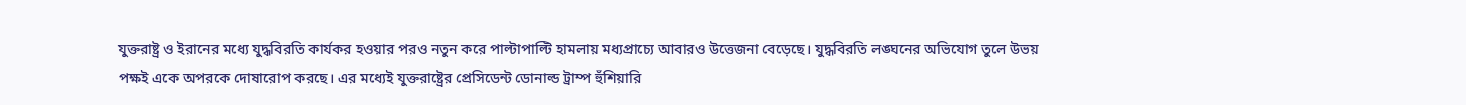যুক্তরাষ্ট্র ও ইরানের মধ্যে যুদ্ধবিরতি কার্যকর হওয়ার পরও নতুন করে পাল্টাপাল্টি হামলায় মধ্যপ্রাচ্যে আবারও উত্তেজনা বেড়েছে। যুদ্ধবিরতি লঙ্ঘনের অভিযোগ তুলে উভয় পক্ষই একে অপরকে দোষারোপ করছে। এর মধ্যেই যুক্তরাষ্ট্রের প্রেসিডেন্ট ডোনাল্ড ট্রাম্প হুঁশিয়ারি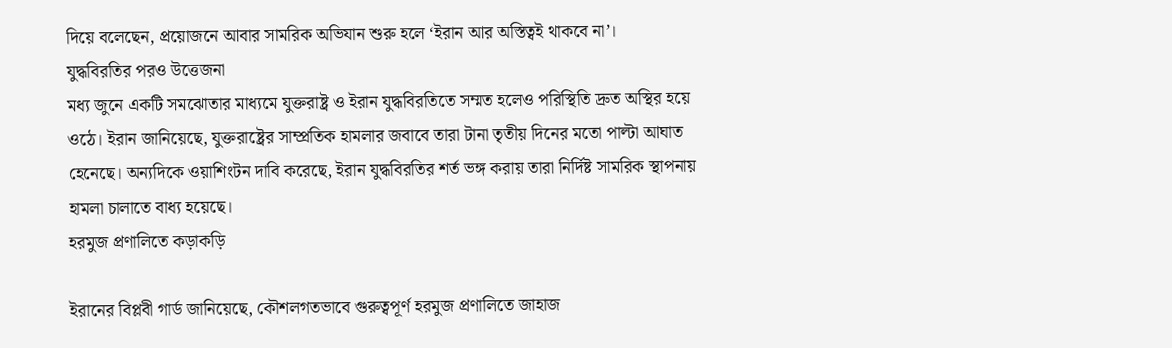দিয়ে বলেছেন, প্রয়োজনে আবার সামরিক অভিযান শুরু হলে ‘ইরান আর অস্তিত্বই থাকবে না’।
যুদ্ধবিরতির পরও উত্তেজনা
মধ্য জুনে একটি সমঝোতার মাধ্যমে যুক্তরাষ্ট্র ও ইরান যুদ্ধবিরতিতে সম্মত হলেও পরিস্থিতি দ্রুত অস্থির হয়ে ওঠে। ইরান জানিয়েছে, যুক্তরাষ্ট্রের সাম্প্রতিক হামলার জবাবে তারা টানা তৃতীয় দিনের মতো পাল্টা আঘাত হেনেছে। অন্যদিকে ওয়াশিংটন দাবি করেছে, ইরান যুদ্ধবিরতির শর্ত ভঙ্গ করায় তারা নির্দিষ্ট সামরিক স্থাপনায় হামলা চালাতে বাধ্য হয়েছে।
হরমুজ প্রণালিতে কড়াকড়ি

ইরানের বিপ্লবী গার্ড জানিয়েছে, কৌশলগতভাবে গুরুত্বপূর্ণ হরমুজ প্রণালিতে জাহাজ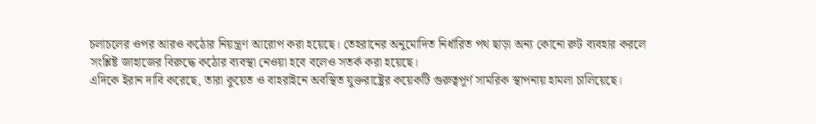চলাচলের ওপর আরও কঠোর নিয়ন্ত্রণ আরোপ করা হয়েছে। তেহরানের অনুমোদিত নির্ধারিত পথ ছাড়া অন্য কোনো রুট ব্যবহার করলে সংশ্লিষ্ট জাহাজের বিরুদ্ধে কঠোর ব্যবস্থা নেওয়া হবে বলেও সতর্ক করা হয়েছে।
এদিকে ইরান দাবি করেছে, তারা কুয়েত ও বাহরাইনে অবস্থিত যুক্তরাষ্ট্রের কয়েকটি গুরুত্বপূর্ণ সামরিক স্থাপনায় হামলা চালিয়েছে।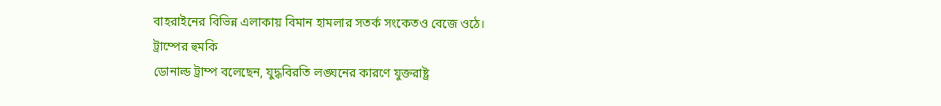বাহরাইনের বিভিন্ন এলাকায় বিমান হামলার সতর্ক সংকেতও বেজে ওঠে।
ট্রাম্পের হুমকি
ডোনাল্ড ট্রাম্প বলেছেন, যুদ্ধবিরতি লঙ্ঘনের কারণে যুক্তরাষ্ট্র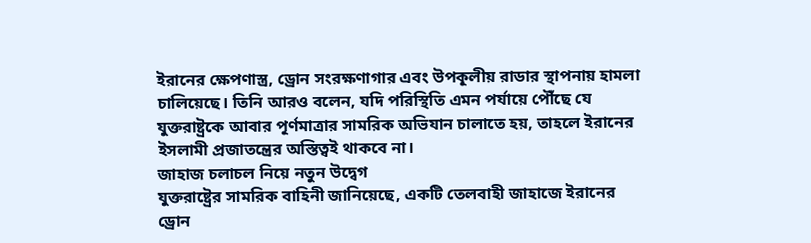ইরানের ক্ষেপণাস্ত্র, ড্রোন সংরক্ষণাগার এবং উপকূলীয় রাডার স্থাপনায় হামলা চালিয়েছে। তিনি আরও বলেন, যদি পরিস্থিতি এমন পর্যায়ে পৌঁছে যে যুক্তরাষ্ট্রকে আবার পূর্ণমাত্রার সামরিক অভিযান চালাতে হয়, তাহলে ইরানের ইসলামী প্রজাতন্ত্রের অস্তিত্বই থাকবে না।
জাহাজ চলাচল নিয়ে নতুন উদ্বেগ
যুক্তরাষ্ট্রের সামরিক বাহিনী জানিয়েছে, একটি তেলবাহী জাহাজে ইরানের ড্রোন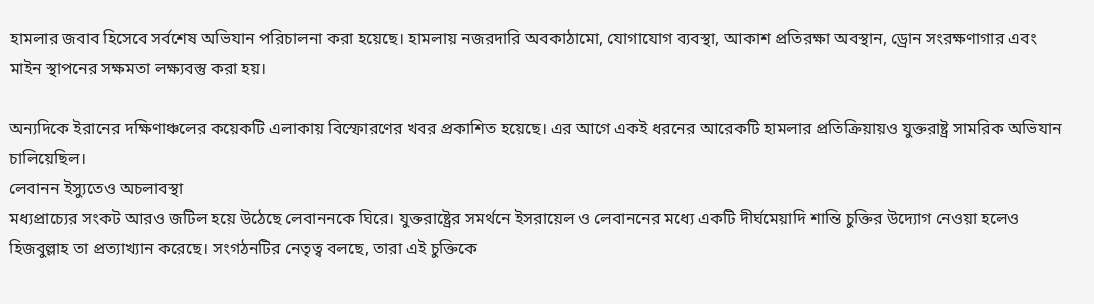হামলার জবাব হিসেবে সর্বশেষ অভিযান পরিচালনা করা হয়েছে। হামলায় নজরদারি অবকাঠামো, যোগাযোগ ব্যবস্থা, আকাশ প্রতিরক্ষা অবস্থান, ড্রোন সংরক্ষণাগার এবং মাইন স্থাপনের সক্ষমতা লক্ষ্যবস্তু করা হয়।

অন্যদিকে ইরানের দক্ষিণাঞ্চলের কয়েকটি এলাকায় বিস্ফোরণের খবর প্রকাশিত হয়েছে। এর আগে একই ধরনের আরেকটি হামলার প্রতিক্রিয়ায়ও যুক্তরাষ্ট্র সামরিক অভিযান চালিয়েছিল।
লেবানন ইস্যুতেও অচলাবস্থা
মধ্যপ্রাচ্যের সংকট আরও জটিল হয়ে উঠেছে লেবাননকে ঘিরে। যুক্তরাষ্ট্রের সমর্থনে ইসরায়েল ও লেবাননের মধ্যে একটি দীর্ঘমেয়াদি শান্তি চুক্তির উদ্যোগ নেওয়া হলেও হিজবুল্লাহ তা প্রত্যাখ্যান করেছে। সংগঠনটির নেতৃত্ব বলছে, তারা এই চুক্তিকে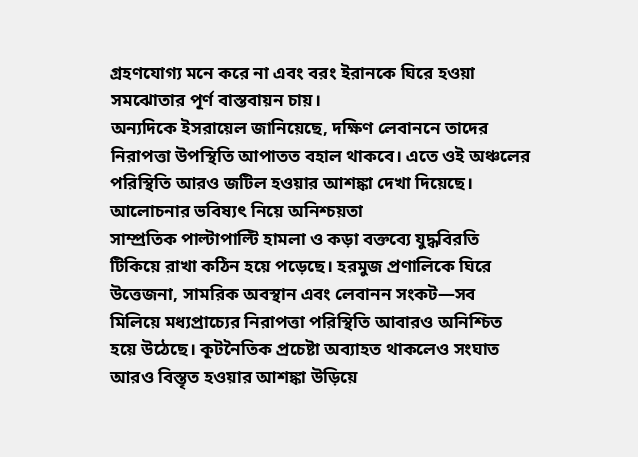গ্রহণযোগ্য মনে করে না এবং বরং ইরানকে ঘিরে হওয়া সমঝোতার পূর্ণ বাস্তবায়ন চায়।
অন্যদিকে ইসরায়েল জানিয়েছে, দক্ষিণ লেবাননে তাদের নিরাপত্তা উপস্থিতি আপাতত বহাল থাকবে। এতে ওই অঞ্চলের পরিস্থিতি আরও জটিল হওয়ার আশঙ্কা দেখা দিয়েছে।
আলোচনার ভবিষ্যৎ নিয়ে অনিশ্চয়তা
সাম্প্রতিক পাল্টাপাল্টি হামলা ও কড়া বক্তব্যে যুদ্ধবিরতি টিকিয়ে রাখা কঠিন হয়ে পড়েছে। হরমুজ প্রণালিকে ঘিরে উত্তেজনা, সামরিক অবস্থান এবং লেবানন সংকট—সব মিলিয়ে মধ্যপ্রাচ্যের নিরাপত্তা পরিস্থিতি আবারও অনিশ্চিত হয়ে উঠেছে। কূটনৈতিক প্রচেষ্টা অব্যাহত থাকলেও সংঘাত আরও বিস্তৃত হওয়ার আশঙ্কা উড়িয়ে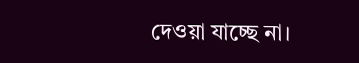দেওয়া যাচ্ছে না।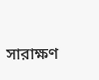সারাক্ষণ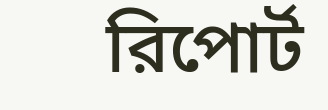রিপোর্ট